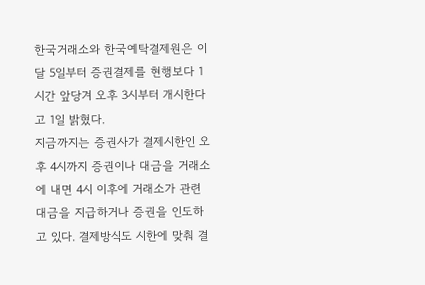한국거래소와 한국예탁결제원은 이달 5일부터 증권결제를 현행보다 1시간 앞당겨 오후 3시부터 개시한다고 1일 밝혔다.
지금까지는 증권사가 결제시한인 오후 4시까지 증권이나 대금을 거래소에 내면 4시 이후에 거래소가 관련 대금을 지급하거나 증권을 인도하고 있다. 결제방식도 시한에 맞춰 결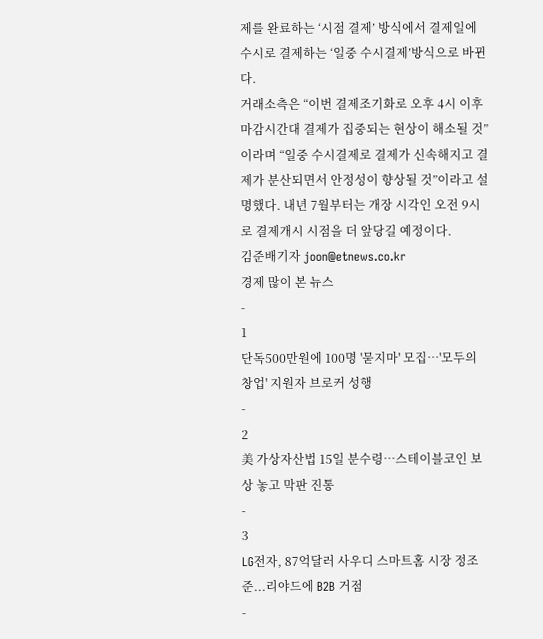제를 완료하는 ‘시점 결제’ 방식에서 결제일에 수시로 결제하는 ‘일중 수시결제’방식으로 바뀐다.
거래소측은 “이번 결제조기화로 오후 4시 이후 마감시간대 결제가 집중되는 현상이 해소될 것”이라며 “일중 수시결제로 결제가 신속해지고 결제가 분산되면서 안정성이 향상될 것”이라고 설명했다. 내년 7월부터는 개장 시각인 오전 9시로 결제개시 시점을 더 앞당길 예정이다.
김준배기자 joon@etnews.co.kr
경제 많이 본 뉴스
-
1
단독500만원에 100명 '묻지마' 모집…'모두의 창업' 지원자 브로커 성행
-
2
美 가상자산법 15일 분수령…스테이블코인 보상 놓고 막판 진통
-
3
LG전자, 87억달러 사우디 스마트홈 시장 정조준...리야드에 B2B 거점
-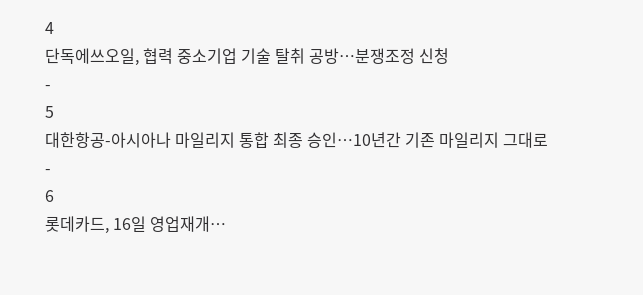4
단독에쓰오일, 협력 중소기업 기술 탈취 공방…분쟁조정 신청
-
5
대한항공-아시아나 마일리지 통합 최종 승인…10년간 기존 마일리지 그대로
-
6
롯데카드, 16일 영업재개…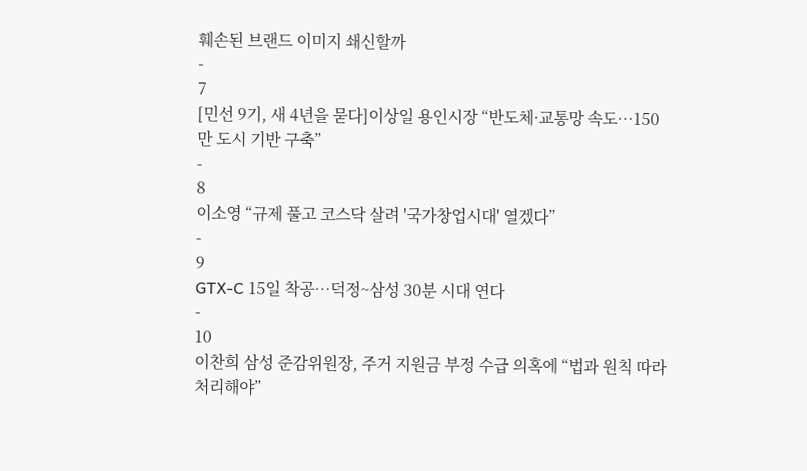훼손된 브랜드 이미지 쇄신할까
-
7
[민선 9기, 새 4년을 묻다]이상일 용인시장 “반도체·교통망 속도…150만 도시 기반 구축”
-
8
이소영 “규제 풀고 코스닥 살려 '국가창업시대' 열겠다”
-
9
GTX-C 15일 착공…덕정~삼성 30분 시대 연다
-
10
이찬희 삼성 준감위원장, 주거 지원금 부정 수급 의혹에 “법과 원칙 따라 처리해야”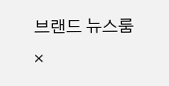브랜드 뉴스룸
×